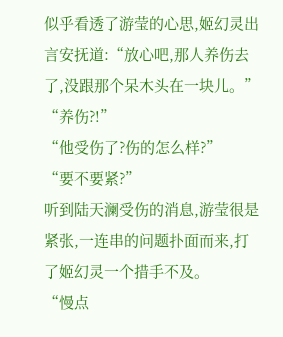似乎看透了游莹的心思,姬幻灵出言安抚道:“放心吧,那人养伤去了,没跟那个呆木头在一块儿。”
“养伤?!”
“他受伤了?伤的怎么样?”
“要不要紧?”
听到陆天澜受伤的消息,游莹很是紧张,一连串的问题扑面而来,打了姬幻灵一个措手不及。
“慢点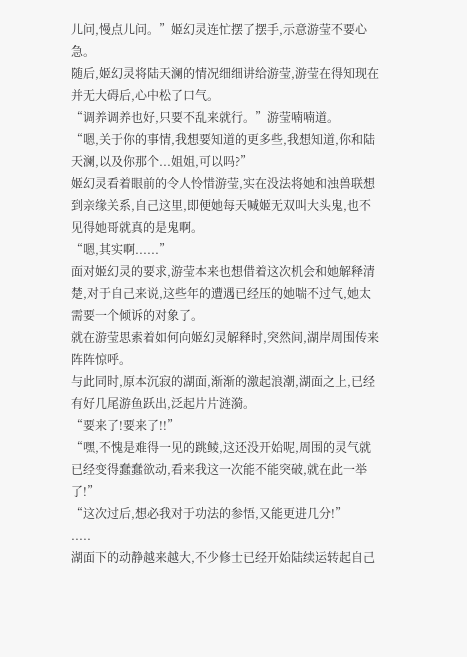儿问,慢点儿问。”姬幻灵连忙摆了摆手,示意游莹不要心急。
随后,姬幻灵将陆天澜的情况细细讲给游莹,游莹在得知现在并无大碍后,心中松了口气。
“调养调养也好,只要不乱来就行。”游莹喃喃道。
“嗯,关于你的事情,我想要知道的更多些,我想知道,你和陆天澜,以及你那个...姐姐,可以吗?”
姬幻灵看着眼前的令人怜惜游莹,实在没法将她和浊兽联想到亲缘关系,自己这里,即便她每天喊姬无双叫大头鬼,也不见得她哥就真的是鬼啊。
“嗯,其实啊......”
面对姬幻灵的要求,游莹本来也想借着这次机会和她解释清楚,对于自己来说,这些年的遭遇已经压的她喘不过气,她太需要一个倾诉的对象了。
就在游莹思索着如何向姬幻灵解释时,突然间,湖岸周围传来阵阵惊呼。
与此同时,原本沉寂的湖面,渐渐的激起浪潮,湖面之上,已经有好几尾游鱼跃出,泛起片片涟漪。
“要来了!要来了!!”
“嘿,不愧是难得一见的跳鲮,这还没开始呢,周围的灵气就已经变得蠢蠢欲动,看来我这一次能不能突破,就在此一举了!”
“这次过后,想必我对于功法的参悟,又能更进几分!”
.....
湖面下的动静越来越大,不少修士已经开始陆续运转起自己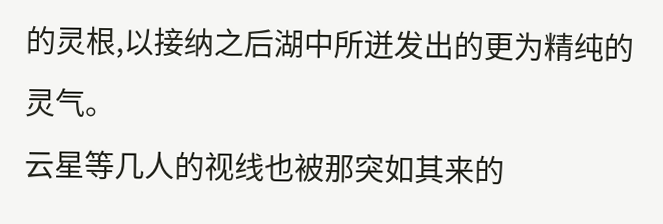的灵根,以接纳之后湖中所迸发出的更为精纯的灵气。
云星等几人的视线也被那突如其来的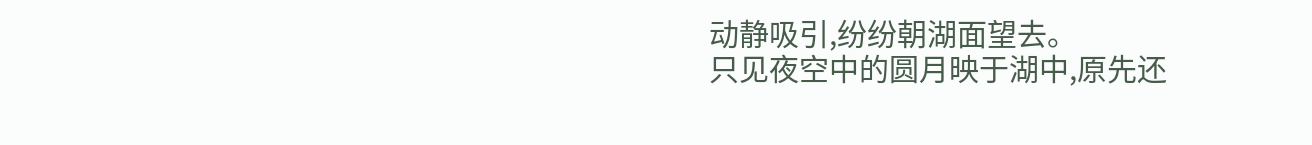动静吸引,纷纷朝湖面望去。
只见夜空中的圆月映于湖中,原先还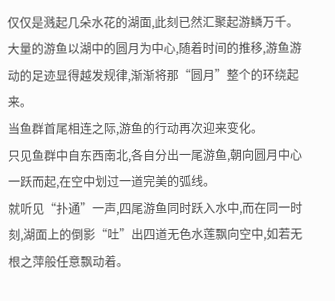仅仅是溅起几朵水花的湖面,此刻已然汇聚起游鳞万千。
大量的游鱼以湖中的圆月为中心,随着时间的推移,游鱼游动的足迹显得越发规律,渐渐将那“圆月”整个的环绕起来。
当鱼群首尾相连之际,游鱼的行动再次迎来变化。
只见鱼群中自东西南北,各自分出一尾游鱼,朝向圆月中心一跃而起,在空中划过一道完美的弧线。
就听见“扑通”一声,四尾游鱼同时跃入水中,而在同一时刻,湖面上的倒影“吐”出四道无色水莲飘向空中,如若无根之萍般任意飘动着。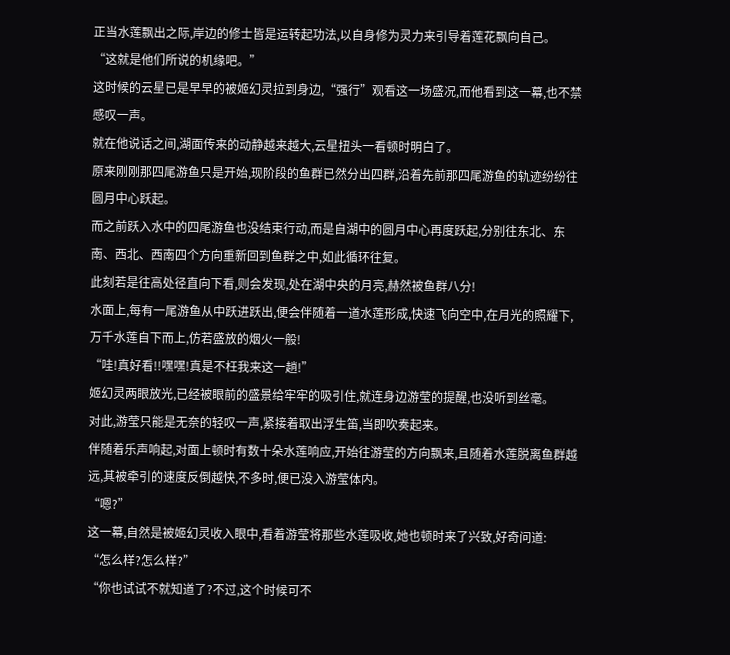正当水莲飘出之际,岸边的修士皆是运转起功法,以自身修为灵力来引导着莲花飘向自己。
“这就是他们所说的机缘吧。”
这时候的云星已是早早的被姬幻灵拉到身边,“强行”观看这一场盛况,而他看到这一幕,也不禁感叹一声。
就在他说话之间,湖面传来的动静越来越大,云星扭头一看顿时明白了。
原来刚刚那四尾游鱼只是开始,现阶段的鱼群已然分出四群,沿着先前那四尾游鱼的轨迹纷纷往圆月中心跃起。
而之前跃入水中的四尾游鱼也没结束行动,而是自湖中的圆月中心再度跃起,分别往东北、东南、西北、西南四个方向重新回到鱼群之中,如此循环往复。
此刻若是往高处径直向下看,则会发现,处在湖中央的月亮,赫然被鱼群八分!
水面上,每有一尾游鱼从中跃进跃出,便会伴随着一道水莲形成,快速飞向空中,在月光的照耀下,万千水莲自下而上,仿若盛放的烟火一般!
“哇!真好看!!嘿嘿!真是不枉我来这一趟!”
姬幻灵两眼放光,已经被眼前的盛景给牢牢的吸引住,就连身边游莹的提醒,也没听到丝毫。
对此,游莹只能是无奈的轻叹一声,紧接着取出浮生笛,当即吹奏起来。
伴随着乐声响起,对面上顿时有数十朵水莲响应,开始往游莹的方向飘来,且随着水莲脱离鱼群越远,其被牵引的速度反倒越快,不多时,便已没入游莹体内。
“嗯?”
这一幕,自然是被姬幻灵收入眼中,看着游莹将那些水莲吸收,她也顿时来了兴致,好奇问道:
“怎么样?怎么样?”
“你也试试不就知道了?不过,这个时候可不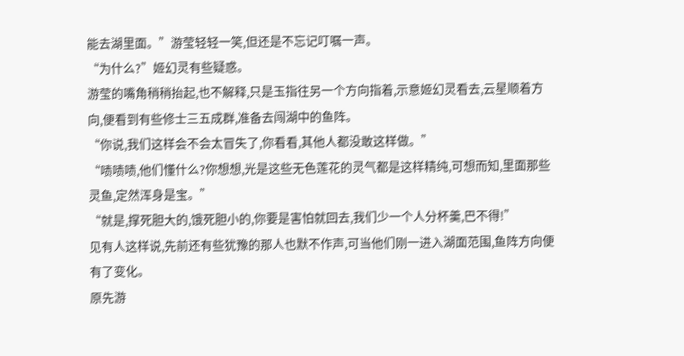能去湖里面。”游莹轻轻一笑,但还是不忘记叮嘱一声。
“为什么?”姬幻灵有些疑惑。
游莹的嘴角稍稍抬起,也不解释,只是玉指往另一个方向指着,示意姬幻灵看去,云星顺着方向,便看到有些修士三五成群,准备去闯湖中的鱼阵。
“你说,我们这样会不会太冒失了,你看看,其他人都没敢这样做。”
“啧啧啧,他们懂什么?你想想,光是这些无色莲花的灵气都是这样精纯,可想而知,里面那些灵鱼,定然浑身是宝。”
“就是,撑死胆大的,饿死胆小的,你要是害怕就回去,我们少一个人分杯羹,巴不得!”
见有人这样说,先前还有些犹豫的那人也默不作声,可当他们刚一进入湖面范围,鱼阵方向便有了变化。
原先游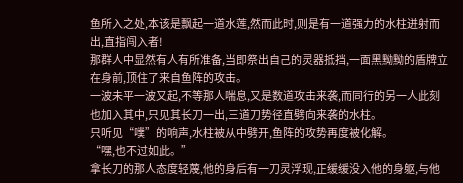鱼所入之处,本该是飘起一道水莲,然而此时,则是有一道强力的水柱迸射而出,直指闯入者!
那群人中显然有人有所准备,当即祭出自己的灵器抵挡,一面黑黝黝的盾牌立在身前,顶住了来自鱼阵的攻击。
一波未平一波又起,不等那人喘息,又是数道攻击来袭,而同行的另一人此刻也加入其中,只见其长刀一出,三道刀势径直劈向来袭的水柱。
只听见“噗”的响声,水柱被从中劈开,鱼阵的攻势再度被化解。
“嘿,也不过如此。”
拿长刀的那人态度轻蔑,他的身后有一刀灵浮现,正缓缓没入他的身躯,与他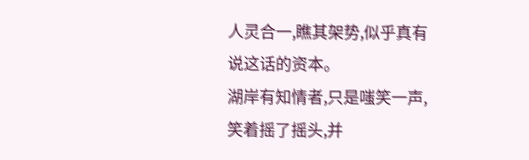人灵合一,瞧其架势,似乎真有说这话的资本。
湖岸有知情者,只是嗤笑一声,笑着摇了摇头,并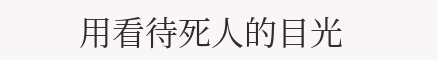用看待死人的目光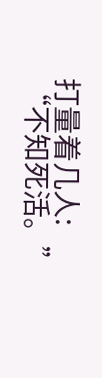打量着几人:
“不知死活。”